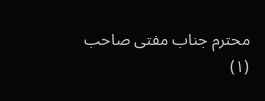محترم جناب مفتی صاحب
(۱)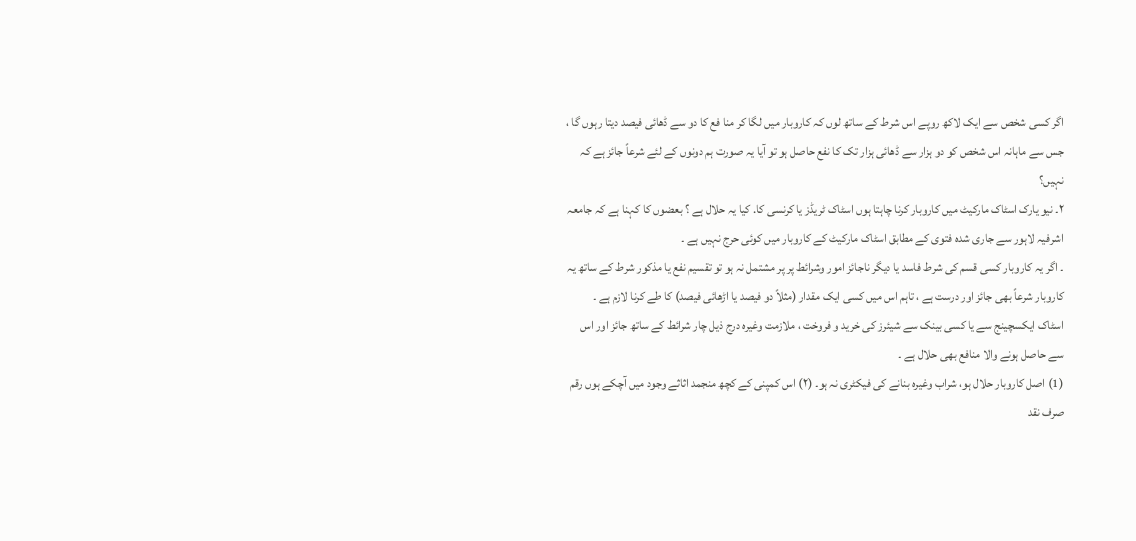اگر کسی شخص سے ایک لاکھ روپے اس شرط کے ساتھ لوں کہ کاروبار میں لگا کر منا فع کا دو سے ڈھائی فیصد دیتا رہوں گا ، جس سے ماہانہ اس شخص کو دو ہزار سے ڈھائی ہزار تک کا نفع حاصل ہو تو آیا یہ صورت ہم دونوں کے لئے شرعاً جائز ہے کہ نہیں؟
۲۔ نیو یارک اسٹاک مارکیٹ میں کاروبار کرنا چاہتا ہوں اسٹاک ٹریڈز یا کرنسی کا. کیا یہ حلال ہے ؟ بعضوں کا کہنا ہے کہ جامعہ اشرفیہ لاہور سے جاری شدہ فتوی کے مطابق اسٹاک مارکیٹ کے کاروبار میں کوئی حرج نہیں ہے ۔
۔ اگر یہ کاروبار کسی قسم کی شرط فاسد یا دیگر ناجائز امور وشرائط پر پر مشتمل نہ ہو تو تقسیم نفع یا مذکور شرط کے ساتھ یہ کاروبار شرعاً بھی جائز اور درست ہے ، تاہم اس میں کسی ایک مقدار (مثلاً دو فیصد یا اڑھائی فیصد) کا طے کرنا لازم ہے ۔
اسٹاک ایکسچینج سے یا کسی بینک سے شیئرز کی خرید و فروخت ، ملازمت وغیرہ درج ذیل چار شرائط کے ساتھ جائز اور اس سے حاصل ہونے والا منافع بھی حلال ہے ۔
(1) اصل کاروبار حلال ہو، شراب وغیرہ بنانے کی فیکٹری نہ ہو۔ (۲) اس کمپنی کے کچھ منجمد اثاثے وجود میں آچکے ہوں رقم صرف نقد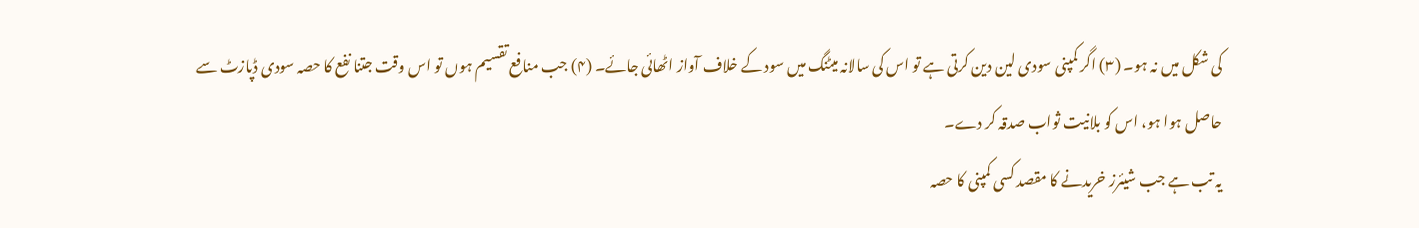کی شکل میں نہ ہو۔ (۳) اگر کمپنی سودی لین دین کرتی ہے تو اس کی سالانہ میٹنگ میں سود کے خلاف آواز اٹھائی جائے۔ (۴) جب منافع تقسیم ہوں تو اس وقت جتنا نفع کا حصہ سودی ڈپازٹ سے حاصل ہوا ہو، اس کو بلانیت ثواب صدقہ کر دے۔
یہ تب ہے جب شیئرز خریدنے کا مقصد کسی کمپنی کا حصہ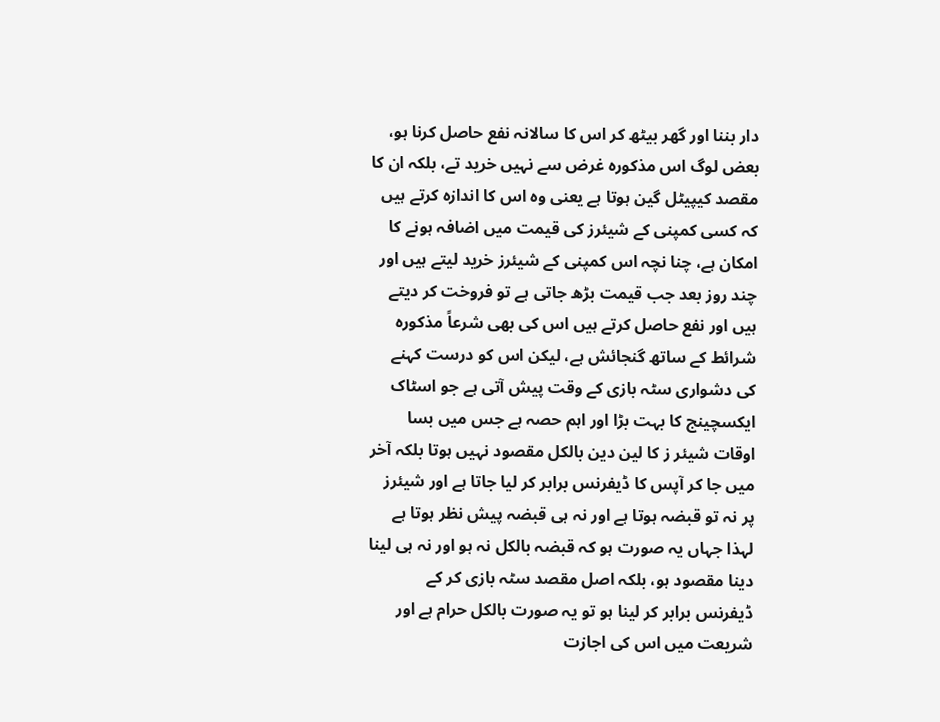دار بننا اور گھر بیٹھ کر اس کا سالانہ نفع حاصل کرنا ہو، بعض لوگ اس مذکورہ غرض سے نہیں خرید تے، بلکہ ان کا مقصد کیپیٹل گین ہوتا ہے یعنی وہ اس کا اندازہ کرتے ہیں کہ کسی کمپنی کے شیئرز کی قیمت میں اضافہ ہونے کا امکان ہے، چنا نچہ اس کمپنی کے شیئرز خرید لیتے ہیں اور چند روز بعد جب قیمت بڑھ جاتی ہے تو فروخت کر دیتے ہیں اور نفع حاصل کرتے ہیں اس کی بھی شرعاً مذکورہ شرائط کے ساتھ گنجائش ہے، لیکن اس کو درست کہنے کی دشواری سٹہ بازی کے وقت پیش آتی ہے جو اسٹاک ایکسچینج کا بہت بڑا اور اہم حصہ ہے جس میں بسا اوقات شیئر ز کا لین دین بالکل مقصود نہیں ہوتا بلکہ آخر میں جا کر آپس کا ڈیفرنس برابر کر لیا جاتا ہے اور شیئرز پر نہ تو قبضہ ہوتا ہے اور نہ ہی قبضہ پیش نظر ہوتا ہے لہذا جہاں یہ صورت ہو کہ قبضہ بالکل نہ ہو اور نہ ہی لینا دینا مقصود ہو، بلکہ اصل مقصد سٹہ بازی کر کے ڈیفرنس برابر کر لینا ہو تو یہ صورت بالکل حرام ہے اور شریعت میں اس کی اجازت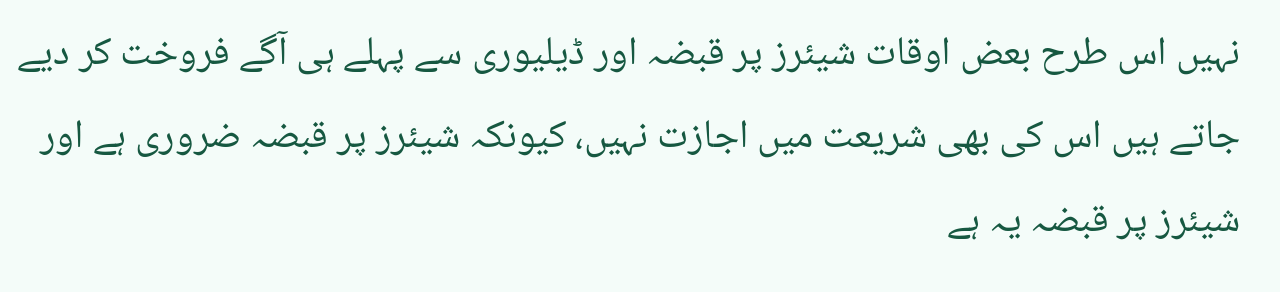نہیں اس طرح بعض اوقات شیئرز پر قبضہ اور ڈیلیوری سے پہلے ہی آگے فروخت کر دیے جاتے ہیں اس کی بھی شریعت میں اجازت نہیں، کیونکہ شیئرز پر قبضہ ضروری ہے اور شیئرز پر قبضہ یہ ہے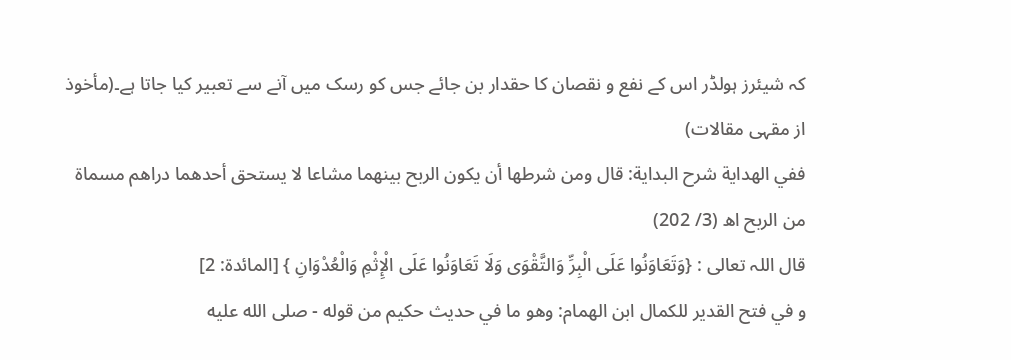کہ شیئرز ہولڈر اس کے نفع و نقصان کا حقدار بن جائے جس کو رسک میں آنے سے تعبیر کیا جاتا ہے۔(مأخوذ از مقہی مقالات)
ففي الهداية شرح البداية: قال ومن شرطها أن يكون الربح بينهما مشاعا لا يستحق أحدهما دراهم مسماة من الربح اھ (3/ 202)
قال اللہ تعالى : {وَتَعَاوَنُوا عَلَى الْبِرِّ وَالتَّقْوَى وَلَا تَعَاوَنُوا عَلَى الْإِثْمِ وَالْعُدْوَانِ } [المائدة: 2]
و في فتح القدير للكمال ابن الهمام: وهو ما في حديث حكيم من قوله - صلى الله عليه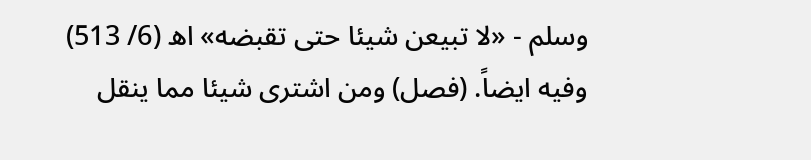وسلم - «لا تبيعن شيئا حتى تقبضه» اھ (6/ 513)
وفيه ايضاً. (فصل) ومن اشترى شيئا مما ينقل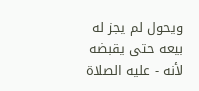ويحول لم يجز له بيعه حتى يقبضه لأنه - عليه الصلاة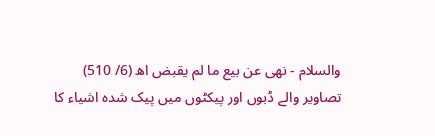والسلام - نهى عن بيع ما لم يقبض اھ (6/ 510)
تصاویر والے ڈبوں اور پیکٹوں میں پیک شدہ اشیاء کا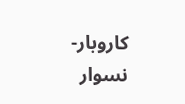کاروبار-نسوار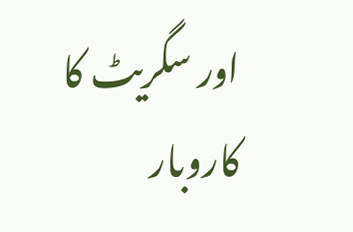اور سگریٹ کا کاروبار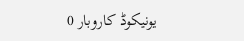یونیکوڈ کاروبار 0